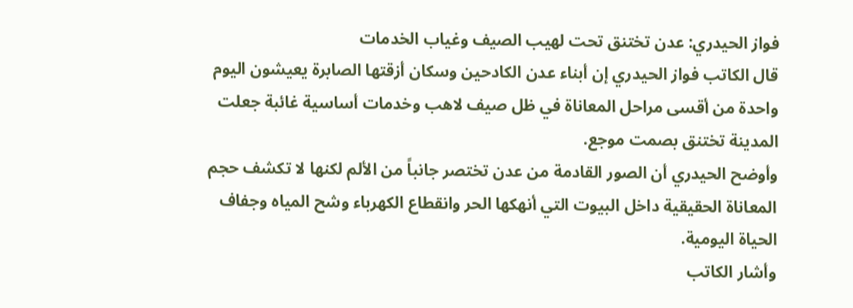فواز الحيدري: عدن تختنق تحت لهيب الصيف وغياب الخدمات
قال الكاتب فواز الحيدري إن أبناء عدن الكادحين وسكان أزقتها الصابرة يعيشون اليوم واحدة من أقسى مراحل المعاناة في ظل صيف لاهب وخدمات أساسية غائبة جعلت المدينة تختنق بصمت موجع.
وأوضح الحيدري أن الصور القادمة من عدن تختصر جانباً من الألم لكنها لا تكشف حجم المعاناة الحقيقية داخل البيوت التي أنهكها الحر وانقطاع الكهرباء وشح المياه وجفاف الحياة اليومية.
وأشار الكاتب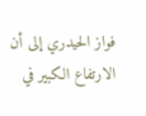فواز الحيدري إلى أن الارتفاع الكبير في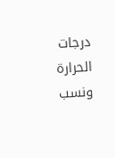درجات الحرارة ونسب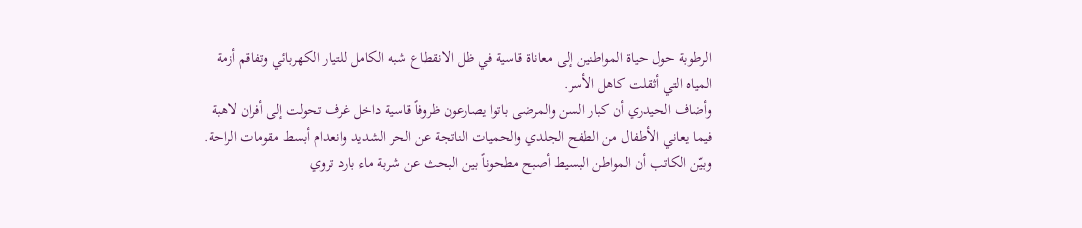الرطوبة حول حياة المواطنين إلى معاناة قاسية في ظل الانقطاع شبه الكامل للتيار الكهربائي وتفاقم أزمة المياه التي أثقلت كاهل الأسر.
وأضاف الحيدري أن كبار السن والمرضى باتوا يصارعون ظروفاً قاسية داخل غرف تحولت إلى أفران لاهبة فيما يعاني الأطفال من الطفح الجلدي والحميات الناتجة عن الحر الشديد وانعدام أبسط مقومات الراحة.
وبيّن الكاتب أن المواطن البسيط أصبح مطحوناً بين البحث عن شربة ماء بارد تروي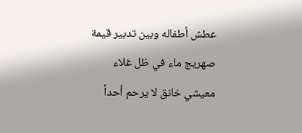عطش أطفاله وبين تدبير قيمة صهريج ماء في ظل غلاء معيشي خانق لا يرحم أحداً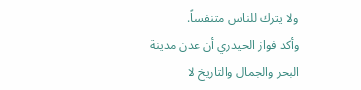ولا يترك للناس متنفساً.
وأكد فواز الحيدري أن عدن مدينة البحر والجمال والتاريخ لا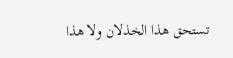تستحق هذا الخذلان ولا هذا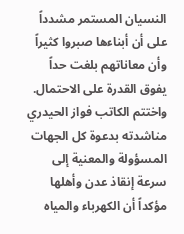النسيان المستمر مشدداً على أن أبناءها صبروا كثيراً وأن معاناتهم بلغت حداً يفوق القدرة على الاحتمال.
واختتم الكاتب فواز الحيدري مناشدته بدعوة كل الجهات المسؤولة والمعنية إلى سرعة إنقاذ عدن وأهلها مؤكداً أن الكهرباء والمياه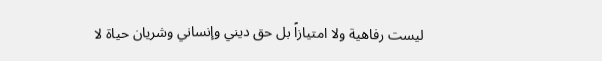ليست رفاهية ولا امتيازاً بل حق ديني وإنساني وشريان حياة لا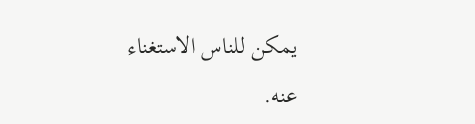يمكن للناس الاستغناء عنه.